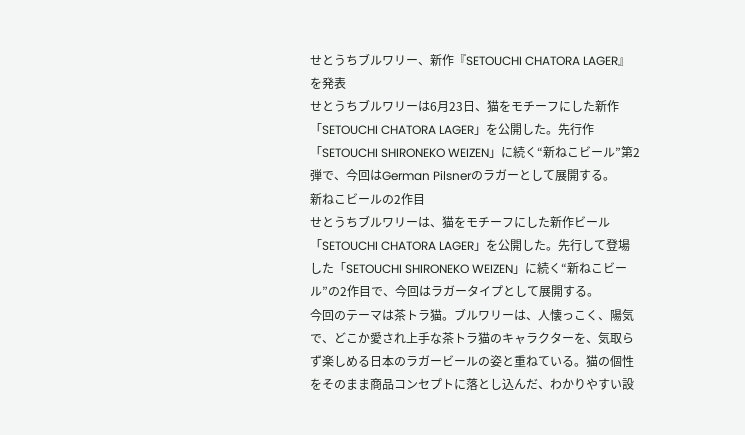せとうちブルワリー、新作『SETOUCHI CHATORA LAGER』を発表
せとうちブルワリーは6月23日、猫をモチーフにした新作「SETOUCHI CHATORA LAGER」を公開した。先行作「SETOUCHI SHIRONEKO WEIZEN」に続く“新ねこビール”第2弾で、今回はGerman Pilsnerのラガーとして展開する。
新ねこビールの2作目
せとうちブルワリーは、猫をモチーフにした新作ビール「SETOUCHI CHATORA LAGER」を公開した。先行して登場した「SETOUCHI SHIRONEKO WEIZEN」に続く“新ねこビール”の2作目で、今回はラガータイプとして展開する。
今回のテーマは茶トラ猫。ブルワリーは、人懐っこく、陽気で、どこか愛され上手な茶トラ猫のキャラクターを、気取らず楽しめる日本のラガービールの姿と重ねている。猫の個性をそのまま商品コンセプトに落とし込んだ、わかりやすい設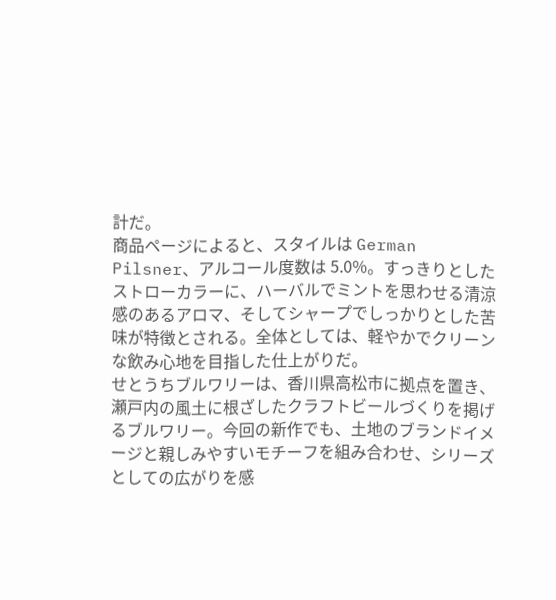計だ。
商品ページによると、スタイルは German Pilsner、アルコール度数は 5.0%。すっきりとしたストローカラーに、ハーバルでミントを思わせる清涼感のあるアロマ、そしてシャープでしっかりとした苦味が特徴とされる。全体としては、軽やかでクリーンな飲み心地を目指した仕上がりだ。
せとうちブルワリーは、香川県高松市に拠点を置き、瀬戸内の風土に根ざしたクラフトビールづくりを掲げるブルワリー。今回の新作でも、土地のブランドイメージと親しみやすいモチーフを組み合わせ、シリーズとしての広がりを感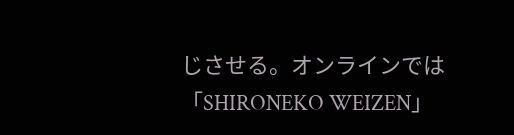じさせる。オンラインでは「SHIRONEKO WEIZEN」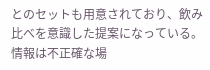とのセットも用意されており、飲み比べを意識した提案になっている。
情報は不正確な場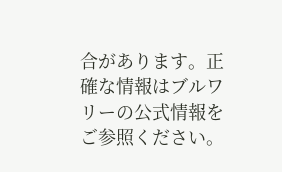合があります。正確な情報はブルワリーの公式情報をご参照ください。